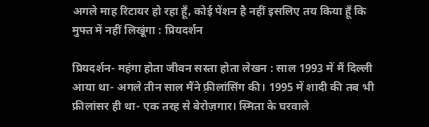अगले माह रिटायर हो रहा हूँ, कोई पेंशन है नहीं इसलिए तय किया हूँ कि मुफ्त में नहीं लिखूंगा : प्रियदर्शन

प्रियदर्शन- महंगा होता जीवन सस्ता होता लेखन : साल 1993 में मैं दिल्ली आया था- अगले तीन साल मैंने फ़्रीलांसिंग की। 1995 में शादी की तब भी फ्रीलांसर ही था- एक तरह से बेरोज़गार। स्मिता के घरवाले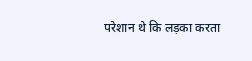परेशान थे कि लड़का करता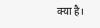क्या है।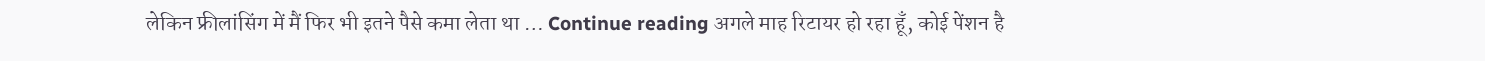लेकिन फ्रीलांसिंग में मैं फिर भी इतने पैसे कमा लेता था … Continue reading अगले माह रिटायर हो रहा हूँ, कोई पेंशन है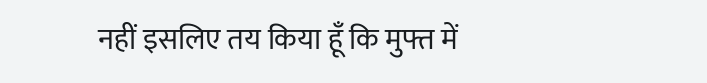नहीं इसलिए तय किया हूँ कि मुफ्त में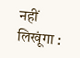नहीं लिखूंगा :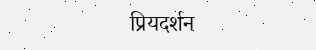प्रियदर्शन